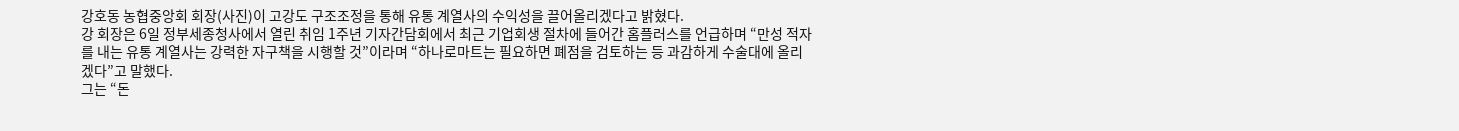강호동 농협중앙회 회장(사진)이 고강도 구조조정을 통해 유통 계열사의 수익성을 끌어올리겠다고 밝혔다.
강 회장은 6일 정부세종청사에서 열린 취임 1주년 기자간담회에서 최근 기업회생 절차에 들어간 홈플러스를 언급하며 “만성 적자를 내는 유통 계열사는 강력한 자구책을 시행할 것”이라며 “하나로마트는 필요하면 폐점을 검토하는 등 과감하게 수술대에 올리겠다”고 말했다.
그는 “돈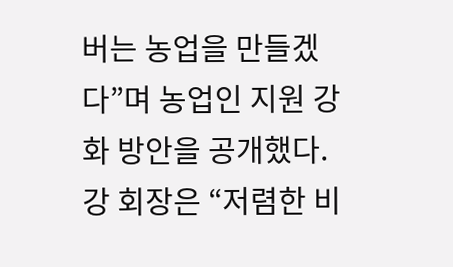버는 농업을 만들겠다”며 농업인 지원 강화 방안을 공개했다. 강 회장은 “저렴한 비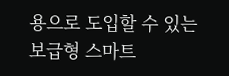용으로 도입할 수 있는 보급형 스마트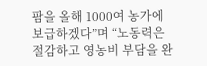팜을 올해 1000여 농가에 보급하겠다”며 “노동력은 절감하고 영농비 부담을 완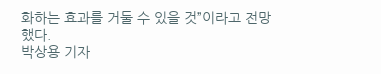화하는 효과를 거둘 수 있을 것”이라고 전망했다.
박상용 기자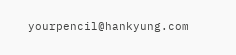yourpencil@hankyung.com